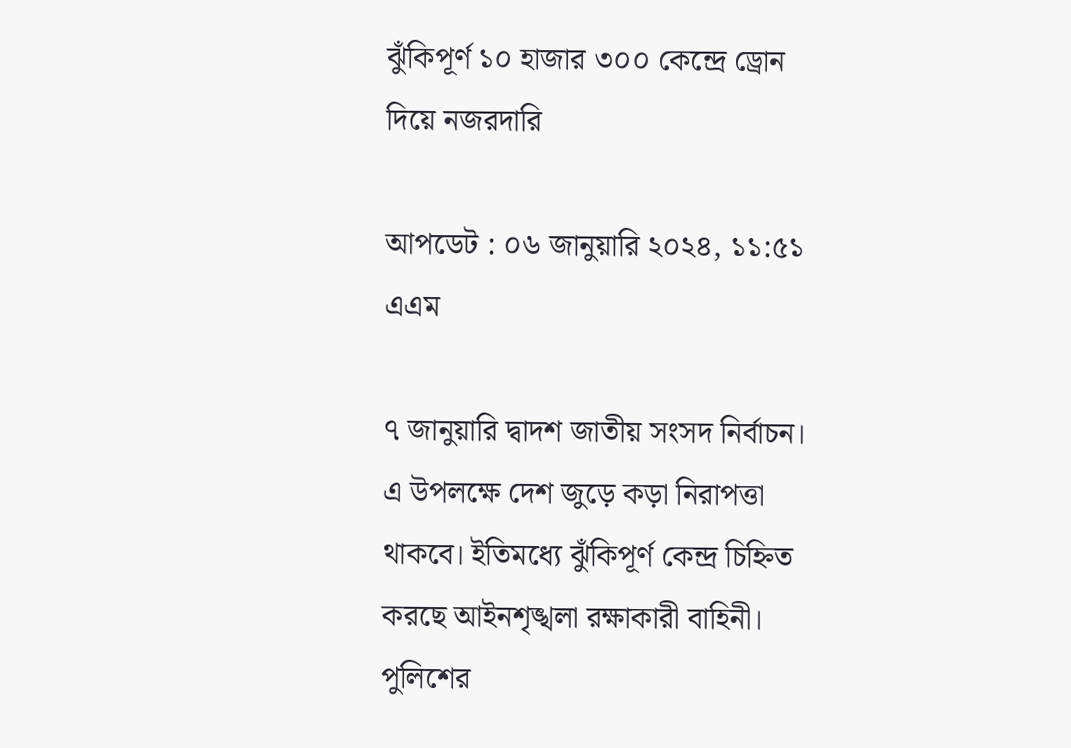ঝুঁকিপূর্ণ ১০ হাজার ৩০০ কেন্দ্রে ড্রোন দিয়ে নজরদারি

আপডেট : ০৬ জানুয়ারি ২০২৪, ১১:৫১ এএম

৭ জানুয়ারি দ্বাদশ জাতীয় সংসদ নির্বাচন। এ উপলক্ষে দেশ জুড়ে কড়া নিরাপত্তা থাকবে। ইতিমধ্যে ঝুঁকিপূর্ণ কেন্দ্র চিহ্নিত করছে আইনশৃঙ্খলা রক্ষাকারী বাহিনী। পুলিশের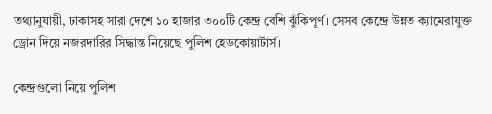তথ্যানুযায়ী, ঢাকাসহ সারা দেশে ১০ হাজার ৩০০টি কেন্দ্র বেশি ঝুঁকিপূর্ণ। সেসব কেন্দ্রে উন্নত ক্যামেরাযুক্ত ড্রোন দিয়ে নজরদারির সিদ্ধান্ত নিয়েছে পুলিশ হেডকোয়ার্টার্স।

কেন্দ্রগুলো নিয়ে পুলিশ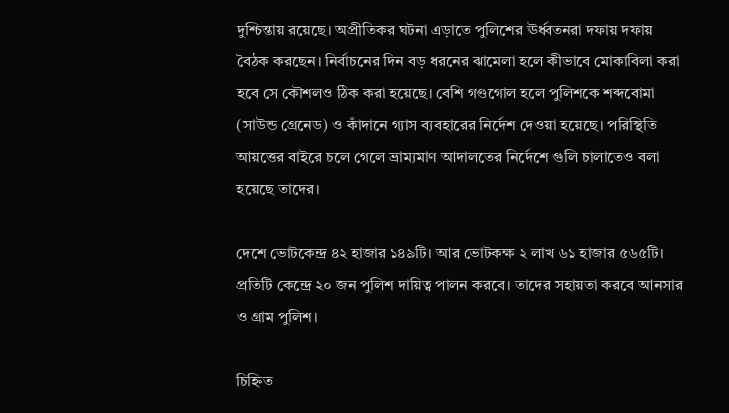দুশ্চিন্তায় রয়েছে। অপ্রীতিকর ঘটনা এড়াতে পুলিশের ঊর্ধ্বতনরা দফায় দফায় বৈঠক করছেন। নির্বাচনের দিন বড় ধরনের ঝামেলা হলে কীভাবে মোকাবিলা করা হবে সে কৌশলও ঠিক করা হয়েছে। বেশি গণ্ডগোল হলে পুলিশকে শব্দবোমা (সাউন্ড গ্রেনেড) ও কাঁদানে গ্যাস ব্যবহারের নির্দেশ দেওয়া হয়েছে। পরিস্থিতি আয়ত্তের বাইরে চলে গেলে ভ্রাম্যমাণ আদালতের নির্দেশে গুলি চালাতেও বলা হয়েছে তাদের।

দেশে ভোটকেন্দ্র ৪২ হাজার ১৪৯টি। আর ভোটকক্ষ ২ লাখ ৬১ হাজার ৫৬৫টি। প্রতিটি কেন্দ্রে ২০ জন পুলিশ দায়িত্ব পালন করবে। তাদের সহায়তা করবে আনসার ও গ্রাম পুলিশ।

চিহ্নিত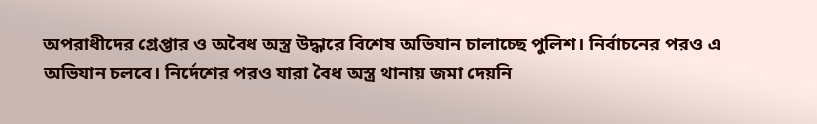অপরাধীদের গ্রেপ্তার ও অবৈধ অস্ত্র উদ্ধারে বিশেষ অভিযান চালাচ্ছে পুলিশ। নির্বাচনের পরও এ অভিযান চলবে। নির্দেশের পরও যারা বৈধ অস্ত্র থানায় জমা দেয়নি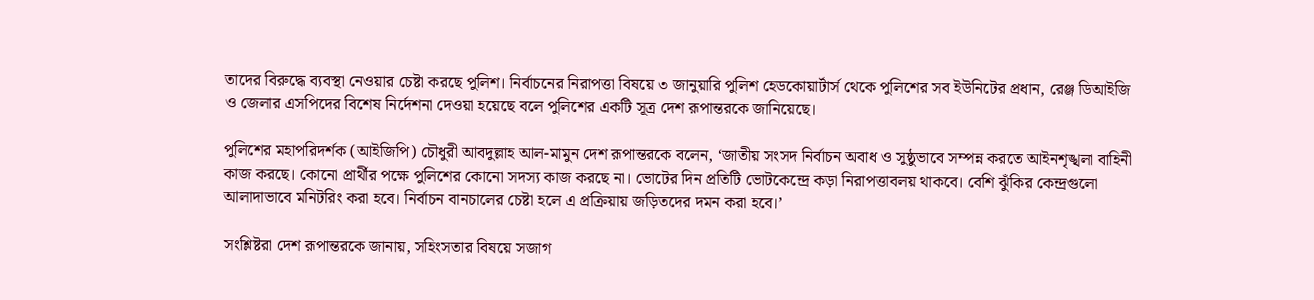তাদের বিরুদ্ধে ব্যবস্থা নেওয়ার চেষ্টা করছে পুলিশ। নির্বাচনের নিরাপত্তা বিষয়ে ৩ জানুয়ারি পুলিশ হেডকোয়ার্টার্স থেকে পুলিশের সব ইউনিটের প্রধান, রেঞ্জ ডিআইজি ও জেলার এসপিদের বিশেষ নির্দেশনা দেওয়া হয়েছে বলে পুলিশের একটি সূত্র দেশ রূপান্তরকে জানিয়েছে।

পুলিশের মহাপরিদর্শক (আইজিপি) চৌধুরী আবদুল্লাহ আল-মামুন দেশ রূপান্তরকে বলেন, ‘জাতীয় সংসদ নির্বাচন অবাধ ও সুষ্ঠুভাবে সম্পন্ন করতে আইনশৃঙ্খলা বাহিনী কাজ করছে। কোনো প্রার্থীর পক্ষে পুলিশের কোনো সদস্য কাজ করছে না। ভোটের দিন প্রতিটি ভোটকেন্দ্রে কড়া নিরাপত্তাবলয় থাকবে। বেশি ঝুঁকির কেন্দ্রগুলো আলাদাভাবে মনিটরিং করা হবে। নির্বাচন বানচালের চেষ্টা হলে এ প্রক্রিয়ায় জড়িতদের দমন করা হবে।’

সংশ্লিষ্টরা দেশ রূপান্তরকে জানায়, সহিংসতার বিষয়ে সজাগ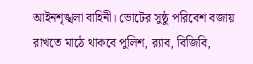আইনশৃঙ্খলা বাহিনী। ভোটের সুষ্ঠু পরিবেশ বজায় রাখতে মাঠে থাকবে পুলিশ, র‌্যাব, বিজিবি,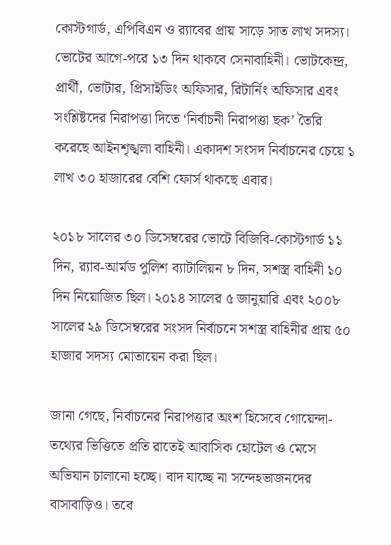কোস্টগার্ড, এপিবিএন ও র‌্যাবের প্রায় সাড়ে সাত লাখ সদস্য। ভোটের আগে-পরে ১৩ দিন থাকবে সেনাবাহিনী। ভোটকেন্দ্র, প্রার্থী, ভোটার, প্রিসাইডিং অফিসার, রিটার্নিং অফিসার এবং সংশ্লিষ্টদের নিরাপত্তা দিতে ‘নির্বাচনী নিরাপত্তা ছক’ তৈরি করেছে আইনশৃঙ্খলা বাহিনী। একাদশ সংসদ নির্বাচনের চেয়ে ১ লাখ ৩০ হাজারের বেশি ফোর্স থাকছে এবার।

২০১৮ সালের ৩০ ডিসেম্বরের ভোটে বিজিবি-কোস্টগার্ড ১১ দিন, র‌্যাব-আর্মড পুলিশ ব্যাটালিয়ন ৮ দিন, সশস্ত্র বাহিনী ১০ দিন নিয়োজিত ছিল। ২০১৪ সালের ৫ জানুয়ারি এবং ২০০৮ সালের ২৯ ডিসেম্বরের সংসদ নির্বাচনে সশস্ত্র বাহিনীর প্রায় ৫০ হাজার সদস্য মোতায়েন করা ছিল।

জানা গেছে, নির্বাচনের নিরাপত্তার অংশ হিসেবে গোয়েন্দা-তথ্যের ভিত্তিতে প্রতি রাতেই আবাসিক হোটেল ও মেসে অভিযান চালানো হচ্ছে। বাদ যাচ্ছে না সন্দেহভাজনদের বাসাবাড়িও। তবে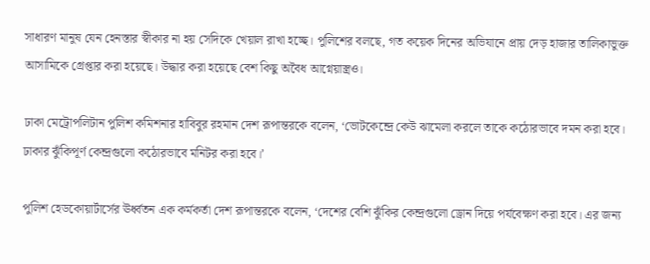সাধারণ মানুষ যেন হেনস্তার স্বীকার না হয় সেদিকে খেয়াল রাখা হচ্ছে। পুলিশের বলছে, গত কয়েক দিনের অভিযানে প্রায় দেড় হাজার তালিকাভুক্ত আসামিকে গ্রেপ্তার করা হয়েছে। উদ্ধার করা হয়েছে বেশ কিছু অবৈধ আগ্নেয়াস্ত্রও।

ঢাকা মেট্রোপলিটান পুলিশ কমিশনার হাবিবুর রহমান দেশ রূপান্তরকে বলেন, ‘ভোটকেন্দ্রে কেউ ঝামেলা করলে তাকে কঠোরভাবে দমন করা হবে। ঢাকার ঝুঁকিপূর্ণ কেন্দ্রগুলো কঠোরভাবে মনিটর করা হবে।’

পুলিশ হেডকোয়ার্টার্সের ঊর্ধ্বতন এক কর্মকর্তা দেশ রূপান্তরকে বলেন, ‘দেশের বেশি ঝুঁকির কেন্দ্রগুলো ড্রোন দিয়ে পর্যবেক্ষণ করা হবে। এর জন্য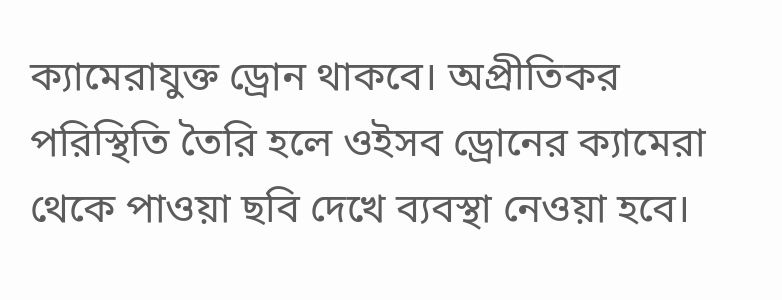ক্যামেরাযুক্ত ড্রোন থাকবে। অপ্রীতিকর পরিস্থিতি তৈরি হলে ওইসব ড্রোনের ক্যামেরা থেকে পাওয়া ছবি দেখে ব্যবস্থা নেওয়া হবে।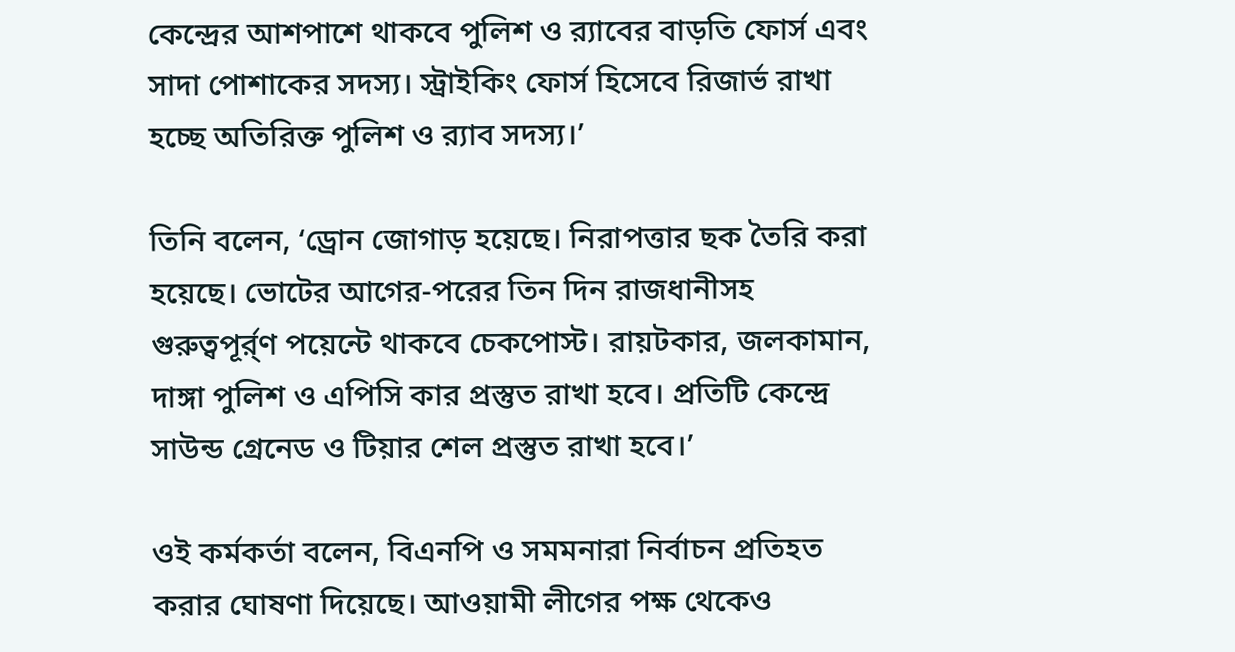কেন্দ্রের আশপাশে থাকবে পুলিশ ও র‌্যাবের বাড়তি ফোর্স এবং সাদা পোশাকের সদস্য। স্ট্রাইকিং ফোর্স হিসেবে রিজার্ভ রাখা হচ্ছে অতিরিক্ত পুলিশ ও র‌্যাব সদস্য।’

তিনি বলেন, ‘ড্রোন জোগাড় হয়েছে। নিরাপত্তার ছক তৈরি করা হয়েছে। ভোটের আগের-পরের তিন দিন রাজধানীসহ গুরুত্বপূর্র্ণ পয়েন্টে থাকবে চেকপোস্ট। রায়টকার, জলকামান, দাঙ্গা পুলিশ ও এপিসি কার প্রস্তুত রাখা হবে। প্রতিটি কেন্দ্রে সাউন্ড গ্রেনেড ও টিয়ার শেল প্রস্তুত রাখা হবে।’

ওই কর্মকর্তা বলেন, বিএনপি ও সমমনারা নির্বাচন প্রতিহত করার ঘোষণা দিয়েছে। আওয়ামী লীগের পক্ষ থেকেও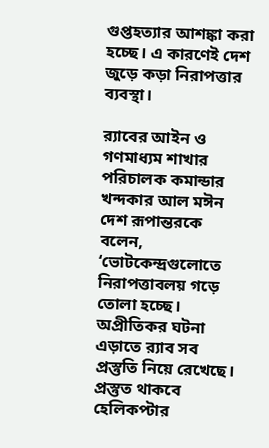গুপ্তহত্যার আশঙ্কা করা হচ্ছে। এ কারণেই দেশ জুড়ে কড়া নিরাপত্তার ব্যবস্থা।

র‌্যাবের আইন ও গণমাধ্যম শাখার পরিচালক কমান্ডার খন্দকার আল মঈন দেশ রূপান্তরকে বলেন, ‘ভোটকেন্দ্রগুলোতে নিরাপত্তাবলয় গড়ে তোলা হচ্ছে। অপ্রীতিকর ঘটনা এড়াতে র‌্যাব সব প্রস্তুতি নিয়ে রেখেছে। প্রস্তুত থাকবে হেলিকপ্টার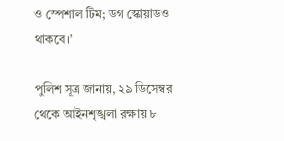ও স্পেশাল টিম; ডগ স্কোয়াডও থাকবে।’

পুলিশ সূত্র জানায়, ২৯ ডিসেম্বর থেকে আইনশৃঙ্খলা রক্ষায় ৮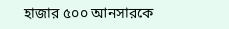হাজার ৫০০ আনসারকে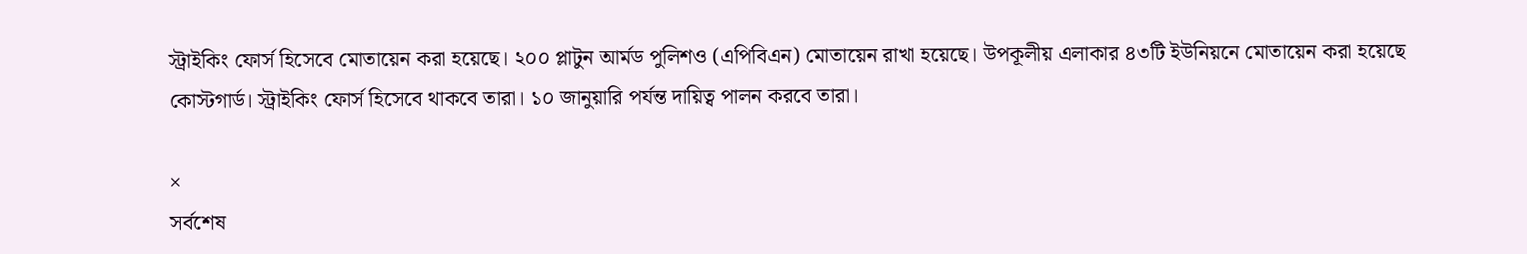স্ট্রাইকিং ফোর্স হিসেবে মোতায়েন করা হয়েছে। ২০০ প্লাটুন আর্মড পুলিশও (এপিবিএন) মোতায়েন রাখা হয়েছে। উপকূলীয় এলাকার ৪৩টি ইউনিয়নে মোতায়েন করা হয়েছে কোস্টগার্ড। স্ট্রাইকিং ফোর্স হিসেবে থাকবে তারা। ১০ জানুয়ারি পর্যন্ত দায়িত্ব পালন করবে তারা।

×
সর্বশেষ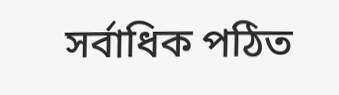সর্বাধিক পঠিত